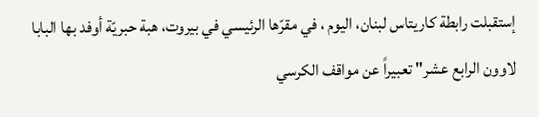إستقبلت رابطة كاريتاس لبنان، اليوم ، في مقرّها الرئيسي في بيروت، هبة حبريّة أوفد بها البابا لاوون الرابع عشر" تعبيراً عن مواقف الكرسي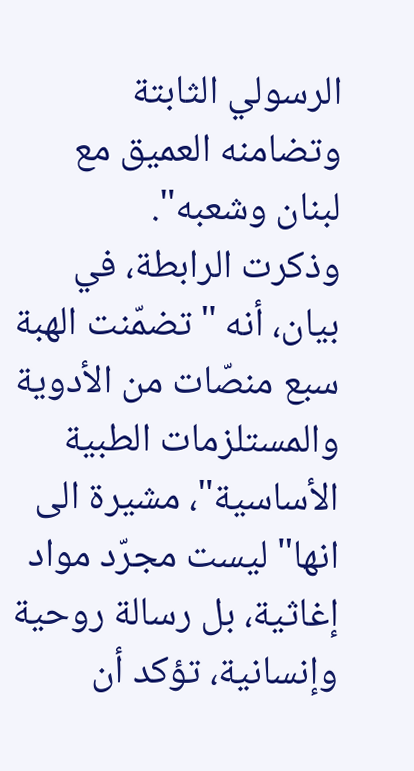الرسولي الثابتة وتضامنه العميق مع لبنان وشعبه".
وذكرت الرابطة، في بيان، أنه "تضمّنت الهبة سبع منصّات من الأدوية والمستلزمات الطبية الأساسية"، مشيرة الى انها" ليست مجرّد مواد إغاثية، بل رسالة روحية وإنسانية، تؤكد أن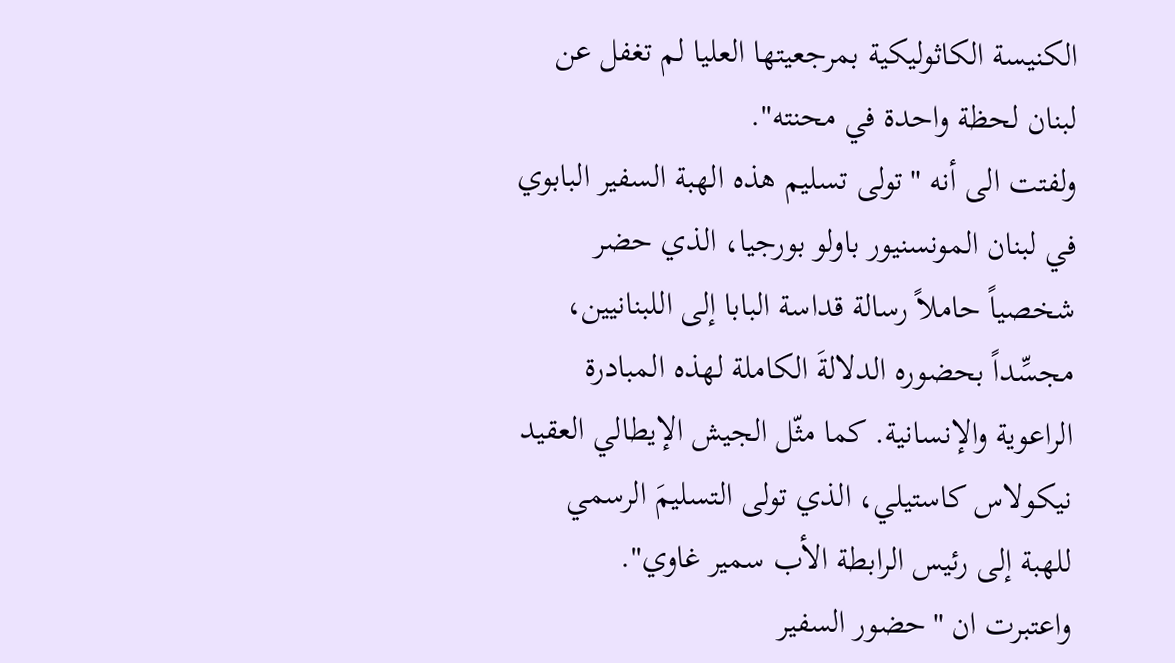الكنيسة الكاثوليكية بمرجعيتها العليا لم تغفل عن لبنان لحظة واحدة في محنته".
ولفتت الى أنه "تولى تسليم هذه الهبة السفير البابوي في لبنان المونسنيور باولو بورجيا، الذي حضر شخصياً حاملاً رسالة قداسة البابا إلى اللبنانيين، مجسِّداً بحضوره الدلالةَ الكاملة لهذه المبادرة الراعوية والإنسانية. كما مثّل الجيش الإيطالي العقيد نيكولاس كاستيلي، الذي تولى التسليمَ الرسمي للهبة إلى رئيس الرابطة الأب سمير غاوي".
واعتبرت ان "حضور السفير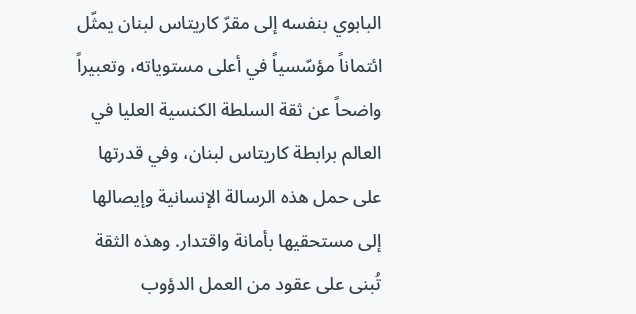البابوي بنفسه إلى مقرّ كاريتاس لبنان يمثّل ائتماناً مؤسّسياً في أعلى مستوياته، وتعبيراً واضحاً عن ثقة السلطة الكنسية العليا في العالم برابطة كاريتاس لبنان، وفي قدرتها على حمل هذه الرسالة الإنسانية وإيصالها إلى مستحقيها بأمانة واقتدار. وهذه الثقة تُبنى على عقود من العمل الدؤوب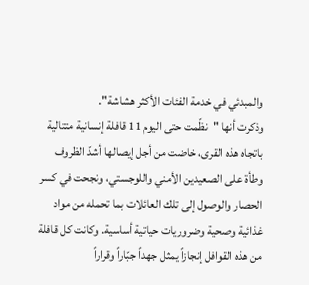والمبدئي في خدمة الفئات الأكثر هشاشة".
وذكرت أنها "نظّمت حتى اليوم 11 قافلة إنسانية متتالية باتجاه هذه القرى، خاضت من أجل إيصالها أشدّ الظروف وطأة على الصعيدين الأمني واللوجستي، ونجحت في كسر الحصار والوصول إلى تلك العائلات بما تحمله من مواد غذائية وصحية وضروريات حياتية أساسية. وكانت كل قافلة من هذه القوافل إنجازاً يمثل جهداً جبّاراً وقراراً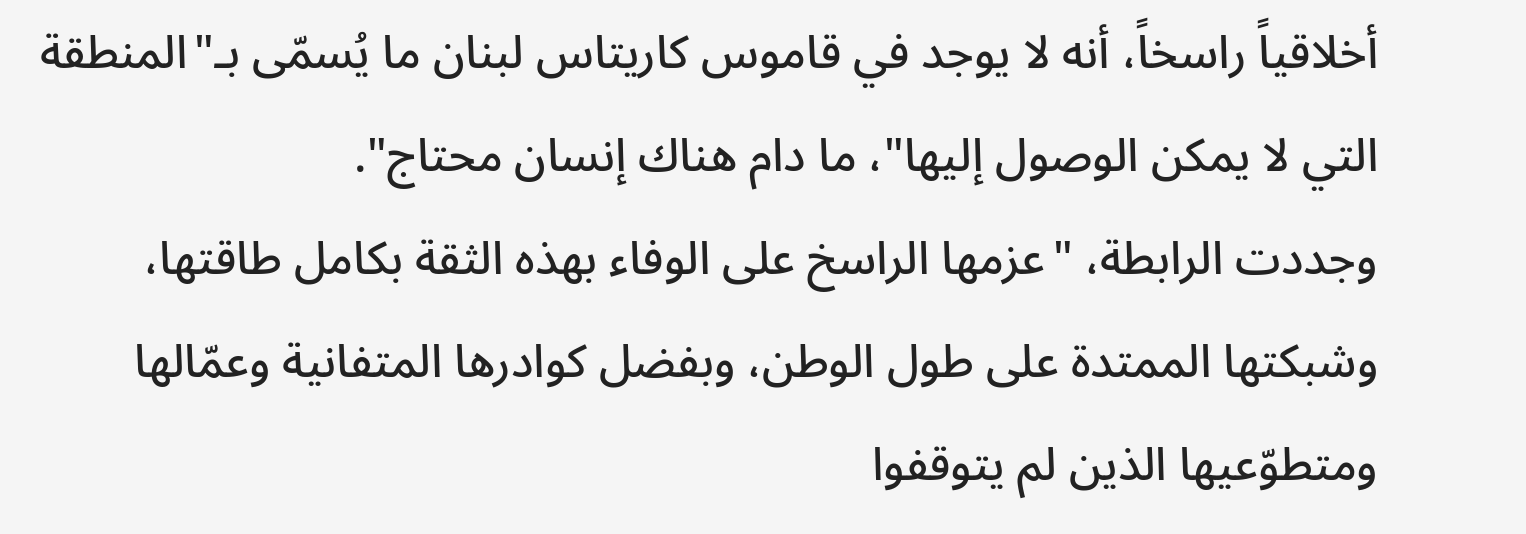أخلاقياً راسخاً، أنه لا يوجد في قاموس كاريتاس لبنان ما يُسمّى بـ"المنطقة التي لا يمكن الوصول إليها"، ما دام هناك إنسان محتاج".
وجددت الرابطة، "عزمها الراسخ على الوفاء بهذه الثقة بكامل طاقتها، وشبكتها الممتدة على طول الوطن، وبفضل كوادرها المتفانية وعمّالها ومتطوّعيها الذين لم يتوقفوا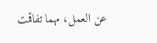عن العمل، مهما تفاقمت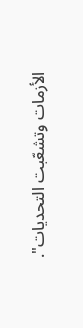الأزمات وتشعّبت التحديات".